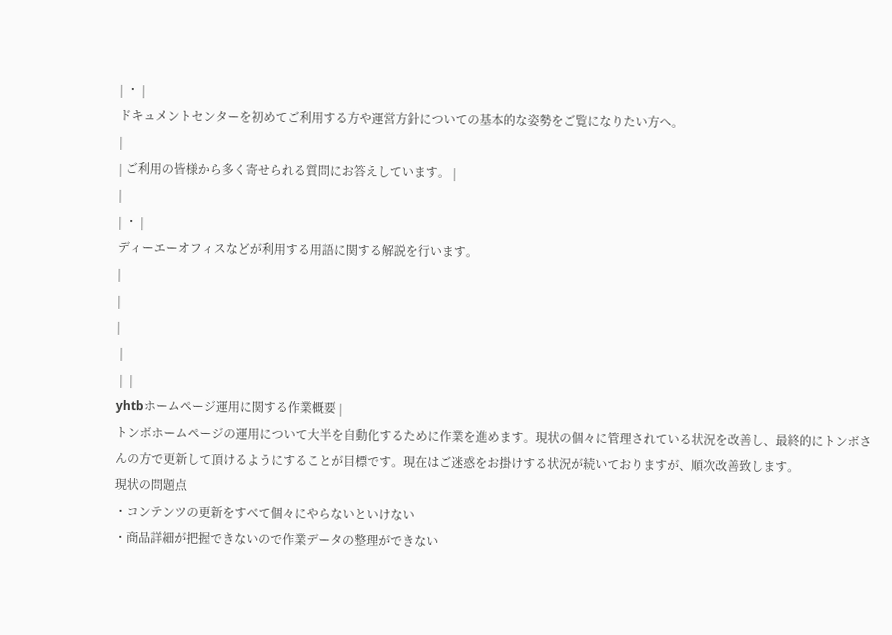| ・ |
ドキュメントセンターを初めてご利用する方や運営方針についての基本的な姿勢をご覧になりたい方へ。
|
| ご利用の皆様から多く寄せられる質問にお答えしています。 |
|
| ・ |
ディーエーオフィスなどが利用する用語に関する解説を行います。
|
|
|
 |
 |  |
yhtbホームページ運用に関する作業概要 |
トンボホームページの運用について大半を自動化するために作業を進めます。現状の個々に管理されている状況を改善し、最終的にトンボさんの方で更新して頂けるようにすることが目標です。現在はご迷惑をお掛けする状況が続いておりますが、順次改善致します。
現状の問題点
・コンテンツの更新をすべて個々にやらないといけない
・商品詳細が把握できないので作業データの整理ができない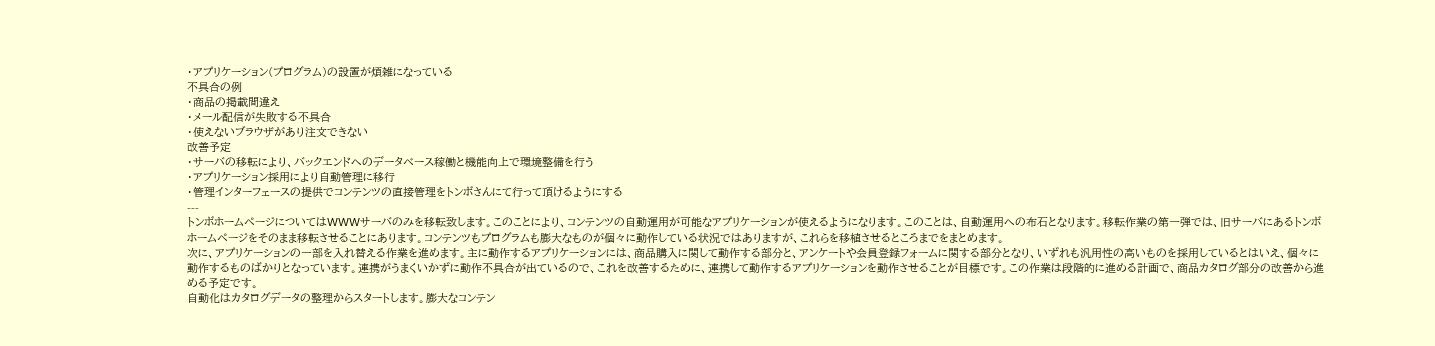・アプリケーション(プログラム)の設置が煩雑になっている
不具合の例
・商品の掲載間違え
・メール配信が失敗する不具合
・使えないブラウザがあり注文できない
改善予定
・サーバの移転により、バックエンドへのデータベース稼働と機能向上で環境整備を行う
・アプリケーション採用により自動管理に移行
・管理インターフェースの提供でコンテンツの直接管理をトンボさんにて行って頂けるようにする
---
トンボホームページについてはWWWサーバのみを移転致します。このことにより、コンテンツの自動運用が可能なアプリケーションが使えるようになります。このことは、自動運用への布石となります。移転作業の第一弾では、旧サーバにあるトンボホームページをそのまま移転させることにあります。コンテンツもプログラムも膨大なものが個々に動作している状況ではありますが、これらを移植させるところまでをまとめます。
次に、アプリケーションの一部を入れ替える作業を進めます。主に動作するアプリケーションには、商品購入に関して動作する部分と、アンケートや会員登録フォームに関する部分となり、いずれも汎用性の高いものを採用しているとはいえ、個々に動作するものばかりとなっています。連携がうまくいかずに動作不具合が出ているので、これを改善するために、連携して動作するアプリケーションを動作させることが目標です。この作業は段階的に進める計画で、商品カタログ部分の改善から進める予定です。
自動化はカタログデータの整理からスタートします。膨大なコンテン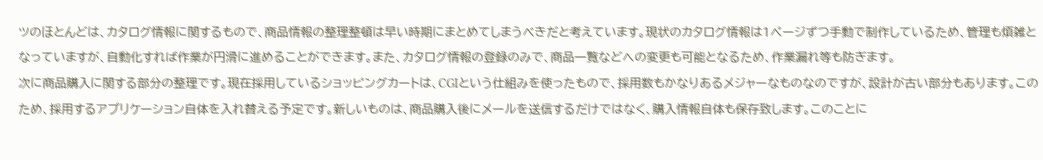ツのほとんどは、カタログ情報に関するもので、商品情報の整理整頓は早い時期にまとめてしまうべきだと考えています。現状のカタログ情報は1ページずつ手動で制作しているため、管理も煩雑となっていますが、自動化すれば作業が円滑に進めることができます。また、カタログ情報の登録のみで、商品一覧などへの変更も可能となるため、作業漏れ等も防ぎます。
次に商品購入に関する部分の整理です。現在採用しているショッピングカートは、CGIという仕組みを使ったもので、採用数もかなりあるメジャーなものなのですが、設計が古い部分もあります。このため、採用するアプリケーション自体を入れ替える予定です。新しいものは、商品購入後にメールを送信するだけではなく、購入情報自体も保存致します。このことに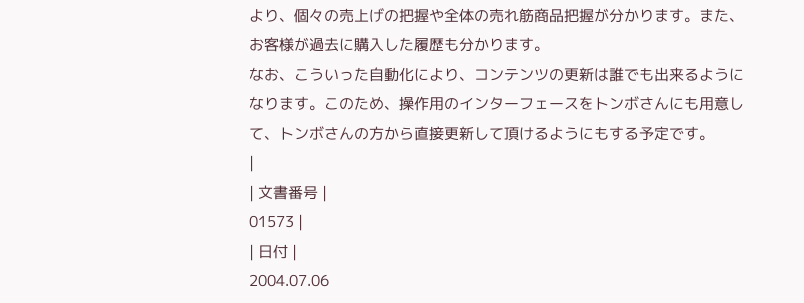より、個々の売上げの把握や全体の売れ筋商品把握が分かります。また、お客様が過去に購入した履歴も分かります。
なお、こういった自動化により、コンテンツの更新は誰でも出来るようになります。このため、操作用のインターフェースをトンボさんにも用意して、トンボさんの方から直接更新して頂けるようにもする予定です。
|
| 文書番号 |
01573 |
| 日付 |
2004.07.06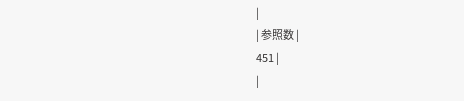|
| 参照数 |
451 |
|